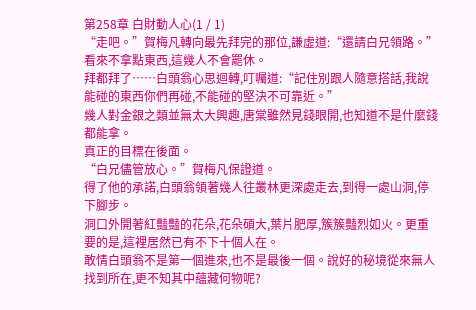第258章 白財動人心(1 / 1)
“走吧。”賀梅凡轉向最先拜完的那位,謙虛道:“還請白兄領路。”
看來不拿點東西,這幾人不會罷休。
拜都拜了……白頭翁心思迴轉,叮囑道:“記住別跟人隨意搭話,我說能碰的東西你們再碰,不能碰的堅決不可靠近。”
幾人對金銀之類並無太大興趣,唐棠雖然見錢眼開,也知道不是什麼錢都能拿。
真正的目標在後面。
“白兄儘管放心。”賀梅凡保證道。
得了他的承諾,白頭翁領著幾人往叢林更深處走去,到得一處山洞,停下腳步。
洞口外開著紅豔豔的花朵,花朵碩大,葉片肥厚,簇簇豔烈如火。更重要的是,這裡居然已有不下十個人在。
敢情白頭翁不是第一個進來,也不是最後一個。說好的秘境從來無人找到所在,更不知其中蘊藏何物呢?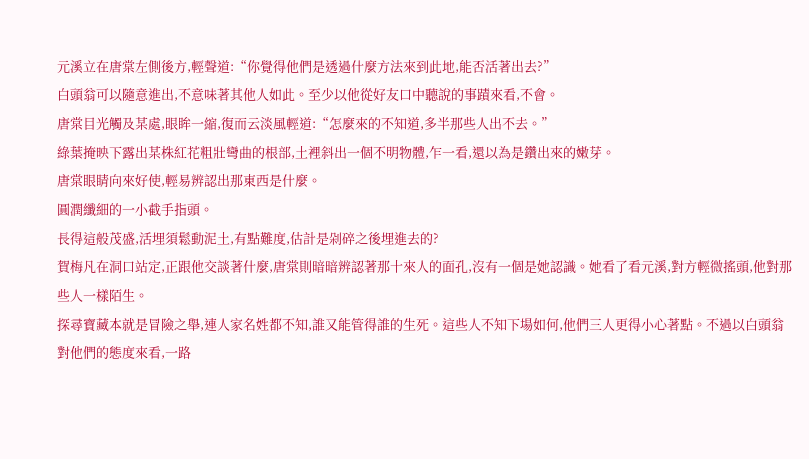元溪立在唐棠左側後方,輕聲道:“你覺得他們是透過什麼方法來到此地,能否活著出去?”
白頭翁可以隨意進出,不意味著其他人如此。至少以他從好友口中聽說的事蹟來看,不會。
唐棠目光觸及某處,眼眸一縮,復而云淡風輕道:“怎麼來的不知道,多半那些人出不去。”
綠葉掩映下露出某株紅花粗壯彎曲的根部,土裡斜出一個不明物體,乍一看,還以為是鑽出來的嫩芽。
唐棠眼睛向來好使,輕易辨認出那東西是什麼。
圓潤纖細的一小截手指頭。
長得這般茂盛,活埋須鬆動泥土,有點難度,估計是剁碎之後埋進去的?
賀梅凡在洞口站定,正跟他交談著什麼,唐棠則暗暗辨認著那十來人的面孔,沒有一個是她認識。她看了看元溪,對方輕微搖頭,他對那些人一樣陌生。
探尋寶藏本就是冒險之舉,連人家名姓都不知,誰又能管得誰的生死。這些人不知下場如何,他們三人更得小心著點。不過以白頭翁對他們的態度來看,一路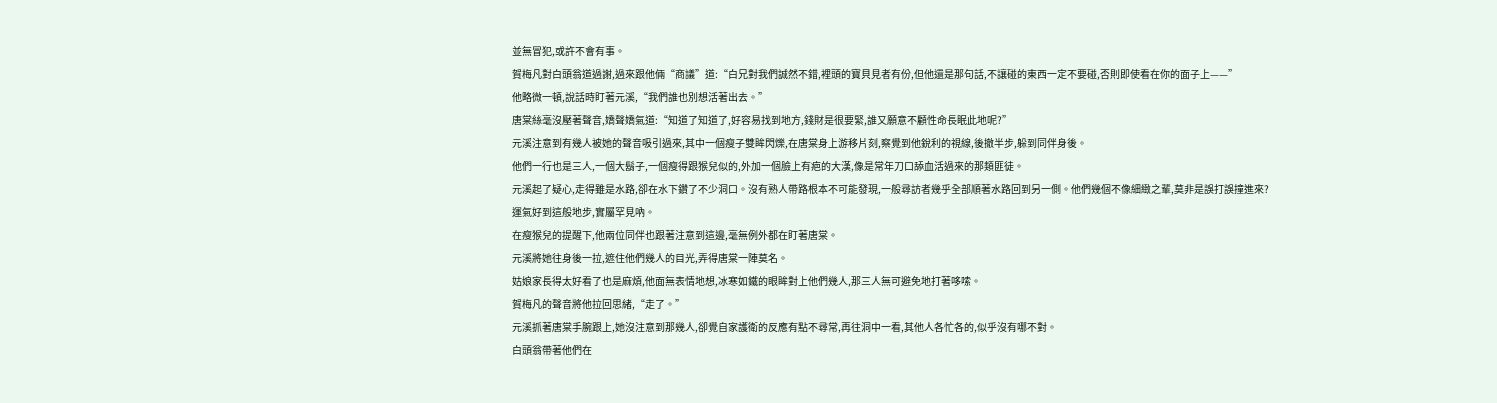並無冒犯,或許不會有事。
賀梅凡對白頭翁道過謝,過來跟他倆“商議”道:“白兄對我們誠然不錯,裡頭的寶貝見者有份,但他還是那句話,不讓碰的東西一定不要碰,否則即使看在你的面子上——”
他略微一頓,說話時盯著元溪,“我們誰也別想活著出去。”
唐棠絲毫沒壓著聲音,嬌聲嬌氣道:“知道了知道了,好容易找到地方,錢財是很要緊,誰又願意不顧性命長眠此地呢?”
元溪注意到有幾人被她的聲音吸引過來,其中一個瘦子雙眸閃爍,在唐棠身上游移片刻,察覺到他銳利的視線,後撤半步,躲到同伴身後。
他們一行也是三人,一個大鬍子,一個瘦得跟猴兒似的,外加一個臉上有疤的大漢,像是常年刀口舔血活過來的那類匪徒。
元溪起了疑心,走得雖是水路,卻在水下鑽了不少洞口。沒有熟人帶路根本不可能發現,一般尋訪者幾乎全部順著水路回到另一側。他們幾個不像細緻之輩,莫非是誤打誤撞進來?
運氣好到這般地步,實屬罕見吶。
在瘦猴兒的提醒下,他兩位同伴也跟著注意到這邊,毫無例外都在盯著唐棠。
元溪將她往身後一拉,遮住他們幾人的目光,弄得唐棠一陣莫名。
姑娘家長得太好看了也是麻煩,他面無表情地想,冰寒如鐵的眼眸對上他們幾人,那三人無可避免地打著哆嗦。
賀梅凡的聲音將他拉回思緒,“走了。”
元溪抓著唐棠手腕跟上,她沒注意到那幾人,卻覺自家護衛的反應有點不尋常,再往洞中一看,其他人各忙各的,似乎沒有哪不對。
白頭翁帶著他們在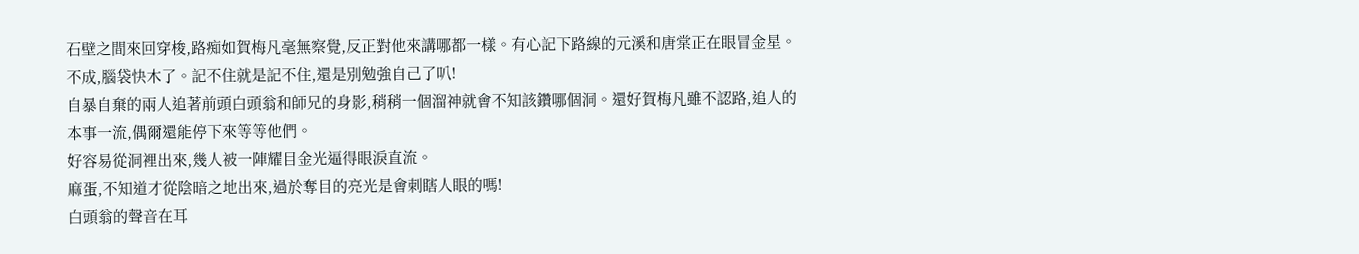石壁之間來回穿梭,路痴如賀梅凡毫無察覺,反正對他來講哪都一樣。有心記下路線的元溪和唐棠正在眼冒金星。
不成,腦袋快木了。記不住就是記不住,還是別勉強自己了叭!
自暴自棄的兩人追著前頭白頭翁和師兄的身影,稍稍一個溜神就會不知該鑽哪個洞。還好賀梅凡雖不認路,追人的本事一流,偶爾還能停下來等等他們。
好容易從洞裡出來,幾人被一陣耀目金光逼得眼淚直流。
麻蛋,不知道才從陰暗之地出來,過於奪目的亮光是會刺瞎人眼的嗎!
白頭翁的聲音在耳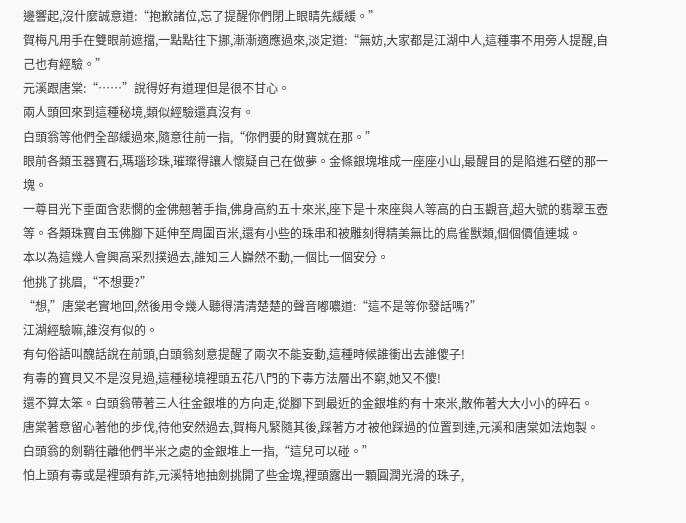邊響起,沒什麼誠意道:“抱歉諸位,忘了提醒你們閉上眼睛先緩緩。”
賀梅凡用手在雙眼前遮擋,一點點往下挪,漸漸適應過來,淡定道:“無妨,大家都是江湖中人,這種事不用旁人提醒,自己也有經驗。”
元溪跟唐棠:“……”說得好有道理但是很不甘心。
兩人頭回來到這種秘境,類似經驗還真沒有。
白頭翁等他們全部緩過來,隨意往前一指,“你們要的財寶就在那。”
眼前各類玉器寶石,瑪瑙珍珠,璀璨得讓人懷疑自己在做夢。金條銀塊堆成一座座小山,最醒目的是陷進石壁的那一塊。
一尊目光下垂面含悲憫的金佛翹著手指,佛身高約五十來米,座下是十來座與人等高的白玉觀音,超大號的翡翠玉壺等。各類珠寶自玉佛腳下延伸至周圍百米,還有小些的珠串和被雕刻得精美無比的鳥雀獸類,個個價值連城。
本以為這幾人會興高采烈撲過去,誰知三人巋然不動,一個比一個安分。
他挑了挑眉,“不想要?”
“想,”唐棠老實地回,然後用令幾人聽得清清楚楚的聲音嘟噥道:“這不是等你發話嗎?”
江湖經驗嘛,誰沒有似的。
有句俗語叫醜話說在前頭,白頭翁刻意提醒了兩次不能妄動,這種時候誰衝出去誰傻子!
有毒的寶貝又不是沒見過,這種秘境裡頭五花八門的下毒方法層出不窮,她又不傻!
還不算太笨。白頭翁帶著三人往金銀堆的方向走,從腳下到最近的金銀堆約有十來米,散佈著大大小小的碎石。
唐棠著意留心著他的步伐,待他安然過去,賀梅凡緊隨其後,踩著方才被他踩過的位置到達,元溪和唐棠如法炮製。
白頭翁的劍鞘往離他們半米之處的金銀堆上一指,“這兒可以碰。”
怕上頭有毒或是裡頭有詐,元溪特地抽劍挑開了些金塊,裡頭露出一顆圓潤光滑的珠子,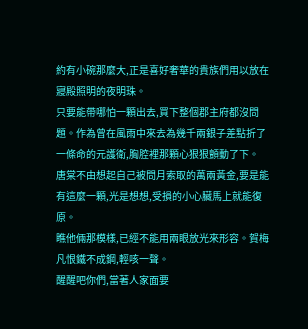約有小碗那麼大,正是喜好奢華的貴族們用以放在寢殿照明的夜明珠。
只要能帶哪怕一顆出去,買下整個郡主府都沒問題。作為曾在風雨中來去為幾千兩銀子差點折了一條命的元護衛,胸腔裡那顆心狠狠顫動了下。
唐棠不由想起自己被問月索取的萬兩黃金,要是能有這麼一顆,光是想想,受損的小心臟馬上就能復原。
瞧他倆那模樣,已經不能用兩眼放光來形容。賀梅凡恨鐵不成鋼,輕咳一聲。
醒醒吧你們,當著人家面要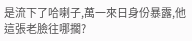是流下了哈喇子,萬一來日身份暴露,他這張老臉往哪擱?